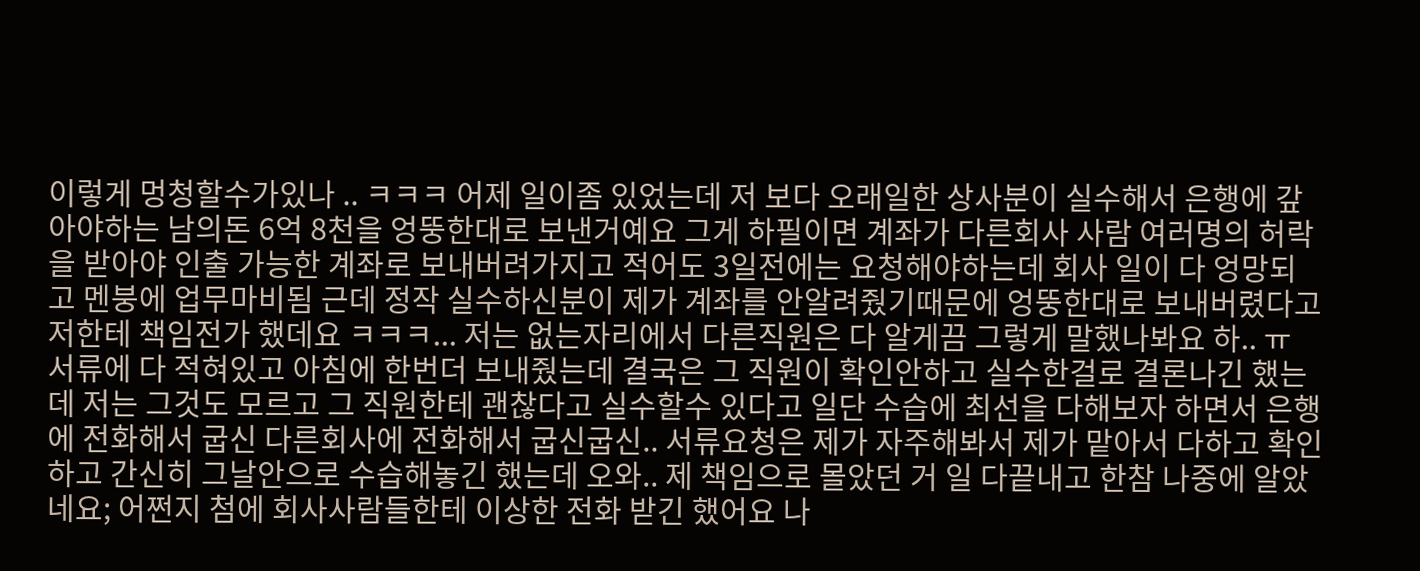이렇게 멍청할수가있나 .. ㅋㅋㅋ 어제 일이좀 있었는데 저 보다 오래일한 상사분이 실수해서 은행에 갚아야하는 남의돈 6억 8천을 엉뚱한대로 보낸거예요 그게 하필이면 계좌가 다른회사 사람 여러명의 허락을 받아야 인출 가능한 계좌로 보내버려가지고 적어도 3일전에는 요청해야하는데 회사 일이 다 엉망되고 멘붕에 업무마비됨 근데 정작 실수하신분이 제가 계좌를 안알려줬기때문에 엉뚱한대로 보내버렸다고 저한테 책임전가 했데요 ㅋㅋㅋ... 저는 없는자리에서 다른직원은 다 알게끔 그렇게 말했나봐요 하.. ㅠ 서류에 다 적혀있고 아침에 한번더 보내줬는데 결국은 그 직원이 확인안하고 실수한걸로 결론나긴 했는데 저는 그것도 모르고 그 직원한테 괜찮다고 실수할수 있다고 일단 수습에 최선을 다해보자 하면서 은행에 전화해서 굽신 다른회사에 전화해서 굽신굽신.. 서류요청은 제가 자주해봐서 제가 맡아서 다하고 확인하고 간신히 그날안으로 수습해놓긴 했는데 오와.. 제 책임으로 몰았던 거 일 다끝내고 한참 나중에 알았네요; 어쩐지 첨에 회사사람들한테 이상한 전화 받긴 했어요 나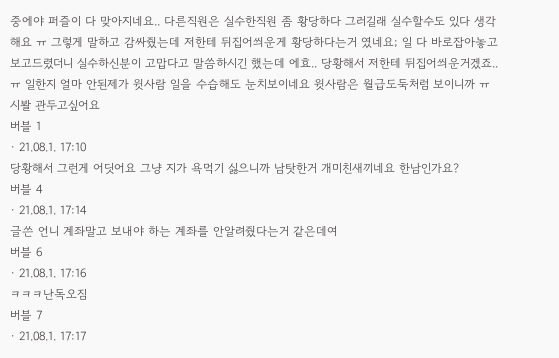중에야 퍼즐이 다 맞아지네요.. 다른직원은 실수한직원 좀 황당하다 그러길래 실수할수도 있다 생각해요 ㅠ 그렇게 말하고 감싸줬는데 저한테 뒤집어씌운게 황당하다는거 였네요; 일 다 바로잡아놓고 보고드렸더니 실수하신분이 고맙다고 말씀하시긴 했는데 에효.. 당황해서 저한테 뒤집어씌운거겠죠.. ㅠ 일한지 얼마 안된제가 윗사람 일을 수습해도 눈치보이네요 윗사람은 월급도둑처럼 보이니까 ㅠ 시봘 관두고싶어요
버블 1
· 21.08.1. 17:10
당황해서 그런게 어딧어요 그냥 지가 욕먹기 싫으니까 남탓한거 개미친새끼네요 한남인가요?
버블 4
· 21.08.1. 17:14
글쓴 언니 계좌말고 보내야 하는 계좌를 안알려줬다는거 같은데여
버블 6
· 21.08.1. 17:16
ㅋㅋㅋ난독오짐
버블 7
· 21.08.1. 17:17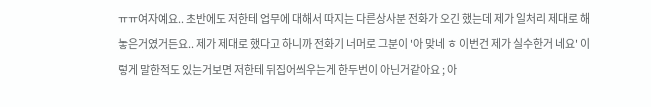ㅠㅠ여자예요.. 초반에도 저한테 업무에 대해서 따지는 다른상사분 전화가 오긴 했는데 제가 일처리 제대로 해놓은거였거든요.. 제가 제대로 했다고 하니까 전화기 너머로 그분이 '아 맞네 ㅎ 이번건 제가 실수한거 네요' 이렇게 말한적도 있는거보면 저한테 뒤집어씌우는게 한두번이 아닌거같아요 ; 아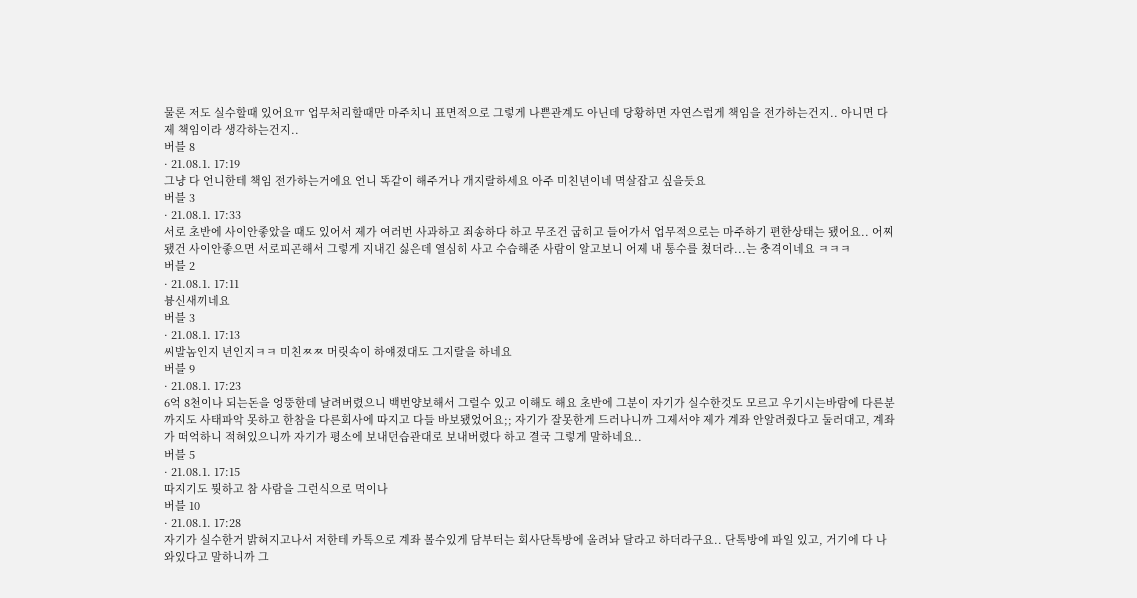물론 저도 실수할때 있어요ㅠ 업무처리할때만 마주치니 표면적으로 그렇게 나쁜관계도 아닌데 당황하면 자연스럽게 책임을 전가하는건지.. 아니면 다 제 책임이라 생각하는건지..
버블 8
· 21.08.1. 17:19
그냥 다 언니한테 책임 전가하는거에요 언니 똑같이 해주거나 개지랄하세요 아주 미친년이네 멱살잡고 싶을듯요
버블 3
· 21.08.1. 17:33
서로 초반에 사이안좋았을 때도 있어서 제가 여러번 사과하고 죄송하다 하고 무조건 굽히고 들어가서 업무적으로는 마주하기 편한상태는 됐어요.. 어찌됐건 사이안좋으면 서로피곤해서 그렇게 지내긴 싫은데 열심히 사고 수습해준 사람이 알고보니 어제 내 통수를 쳤더라...는 충격이네요 ㅋㅋㅋ
버블 2
· 21.08.1. 17:11
븅신새끼네요
버블 3
· 21.08.1. 17:13
씨발놈인지 년인지ㅋㅋ 미친ㅉㅉ 머릿속이 하얘졌대도 그지랄을 하네요
버블 9
· 21.08.1. 17:23
6억 8천이나 되는돈을 엉뚱한데 날려버렸으니 백번양보해서 그럴수 있고 이해도 해요 초반에 그분이 자기가 실수한것도 모르고 우기시는바람에 다른분까지도 사태파악 못하고 한참을 다른회사에 따지고 다들 바보됐었어요;; 자기가 잘못한게 드러나니까 그제서야 제가 계좌 안알려줬다고 둘러대고, 계좌가 떠억하니 적혀있으니까 자기가 평소에 보내던습관대로 보내버렸다 하고 결국 그렇게 말하네요..
버블 5
· 21.08.1. 17:15
따지기도 뭣하고 참 사람을 그런식으로 먹이나
버블 10
· 21.08.1. 17:28
자기가 실수한거 밝혀지고나서 저한테 카톡으로 계좌 볼수있게 담부터는 회사단톡방에 올려놔 달라고 하더라구요.. 단톡방에 파일 있고, 거기에 다 나와있다고 말하니까 그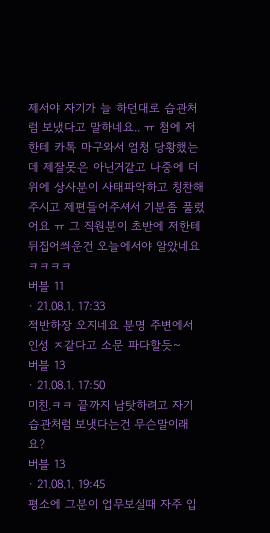제서야 자기가 늘 하던대로 습관처럼 보냈다고 말하네요.. ㅠ 첨에 저한테 카톡 마구와서 엄청 당황했는데 제잘못은 아닌거같고 나중에 더 위에 상사분이 사태파악하고 칭찬해주시고 제편들어주셔서 기분좀 풀렸어요 ㅠ 그 직원분이 초반에 저한테 뒤집어씌운건 오늘에서야 알았네요 ㅋㅋㅋㅋ
버블 11
· 21.08.1. 17:33
적반하장 오지네요 분명 주변에서 인성 ㅈ같다고 소문 파다할듯~
버블 13
· 21.08.1. 17:50
미친.ㅋㅋ 끝까지 남탓하려고 자기 습관처럼 보냇다는건 무슨말이래요?
버블 13
· 21.08.1. 19:45
평소에 그분이 업무보실때 자주 입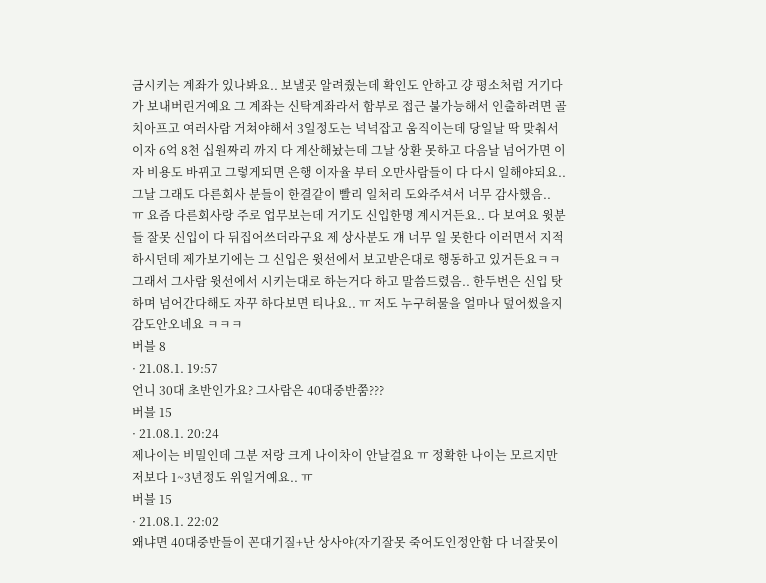금시키는 계좌가 있나봐요.. 보낼곳 알려줬는데 확인도 안하고 걍 평소처럼 거기다가 보내버린거예요 그 계좌는 신탁계좌라서 함부로 접근 불가능해서 인출하려면 골치아프고 여러사람 거쳐야해서 3일정도는 넉넉잡고 움직이는데 당일날 딱 맞춰서 이자 6억 8천 십원짜리 까지 다 계산해놨는데 그날 상환 못하고 다음날 넘어가면 이자 비용도 바뀌고 그렇게되면 은행 이자율 부터 오만사람들이 다 다시 일해야되요.. 그날 그래도 다른회사 분들이 한결같이 빨리 일처리 도와주셔서 너무 감사했음..
ㅠ 요즘 다른회사랑 주로 업무보는데 거기도 신입한명 계시거든요.. 다 보여요 윗분들 잘못 신입이 다 뒤집어쓰더라구요 제 상사분도 걔 너무 일 못한다 이러면서 지적하시던데 제가보기에는 그 신입은 윗선에서 보고받은대로 행동하고 있거든요ㅋㅋ 그래서 그사람 윗선에서 시키는대로 하는거다 하고 말씀드렸음.. 한두번은 신입 탓하며 넘어간다해도 자꾸 하다보면 티나요.. ㅠ 저도 누구허물을 얼마나 덮어썼을지 감도안오네요 ㅋㅋㅋ
버블 8
· 21.08.1. 19:57
언니 30대 초반인가요? 그사람은 40대중반쭘???
버블 15
· 21.08.1. 20:24
제나이는 비밀인데 그분 저랑 크게 나이차이 안날걸요 ㅠ 정확한 나이는 모르지만 저보다 1~3년정도 위일거예요.. ㅠ
버블 15
· 21.08.1. 22:02
왜냐면 40대중반들이 꼰대기질+난 상사야(자기잘못 죽어도인정안함 다 너잘못이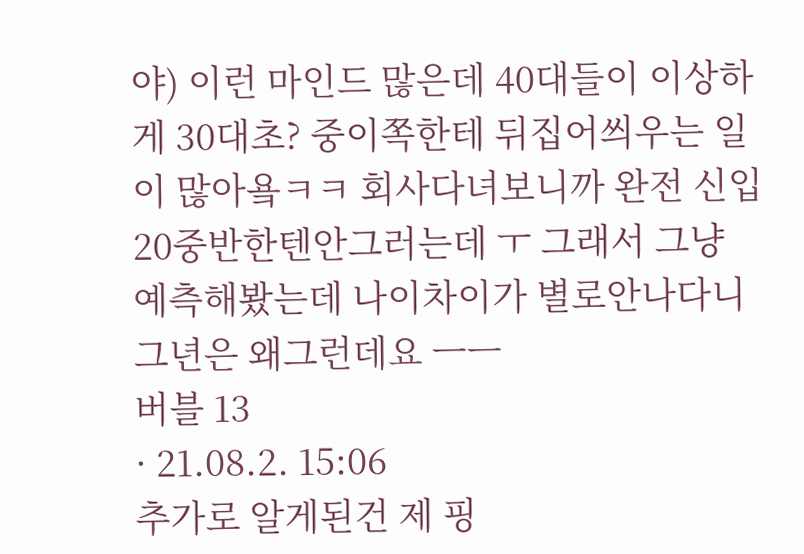야) 이런 마인드 많은데 40대들이 이상하게 30대초? 중이쪽한테 뒤집어씌우는 일이 많아욬ㅋㅋ 회사다녀보니까 완전 신입 20중반한텐안그러는데 ㅜ 그래서 그냥 예측해봤는데 나이차이가 별로안나다니 그년은 왜그런데요 ㅡㅡ
버블 13
· 21.08.2. 15:06
추가로 알게된건 제 핑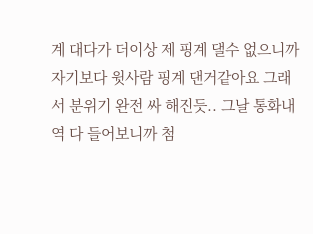계 대다가 더이상 제 핑계 댈수 없으니까 자기보다 윗사람 핑계 댄거같아요 그래서 분위기 완전 싸 해진듯.. 그날 통화내역 다 들어보니까 첨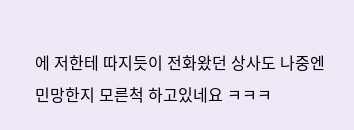에 저한테 따지듯이 전화왔던 상사도 나중엔 민망한지 모른척 하고있네요 ㅋㅋㅋ